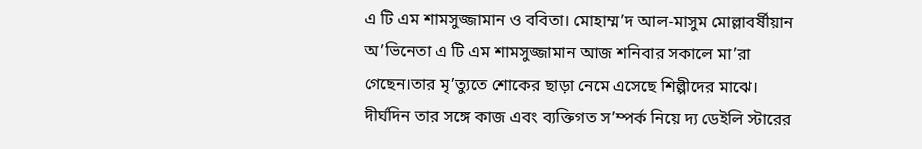এ টি এম শামসুজ্জামান ও ববিতা। মোহাম্ম’দ আল-মাসুম মোল্লাবর্ষীয়ান অ’ভিনেতা এ টি এম শামসুজ্জামান আজ শনিবার সকালে মা’রা গেছেন।তার মৃ’ত্যুতে শোকের ছাড়া নেমে এসেছে শিল্পীদের মাঝে।
দীর্ঘদিন তার সঙ্গে কাজ এবং ব্যক্তিগত স’ম্পর্ক নিয়ে দ্য ডেইলি স্টারের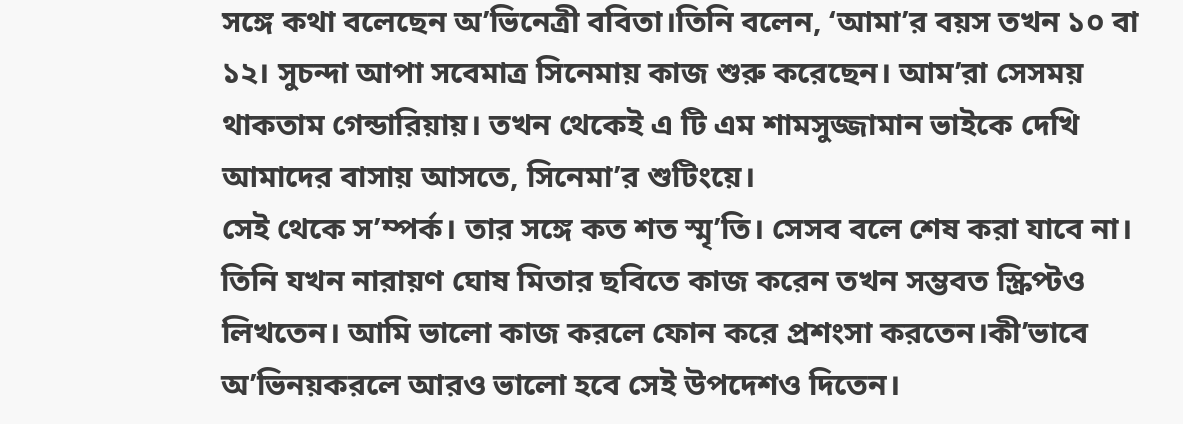সঙ্গে কথা বলেছেন অ’ভিনেত্রী ববিতা।তিনি বলেন, ‘আমা’র বয়স তখন ১০ বা ১২। সুচন্দা আপা সবেমাত্র সিনেমায় কাজ শুরু করেছেন। আম’রা সেসময় থাকতাম গেন্ডারিয়ায়। তখন থেকেই এ টি এম শামসুজ্জামান ভাইকে দেখি আমাদের বাসায় আসতে, সিনেমা’র শুটিংয়ে।
সেই থেকে স’ম্পর্ক। তার সঙ্গে কত শত স্মৃ’তি। সেসব বলে শেষ করা যাবে না। তিনি যখন নারায়ণ ঘোষ মিতার ছবিতে কাজ করেন তখন সম্ভবত স্ক্রিপ্টও লিখতেন। আমি ভালো কাজ করলে ফোন করে প্রশংসা করতেন।কী’ভাবে অ’ভিনয়করলে আরও ভালো হবে সেই উপদেশও দিতেন।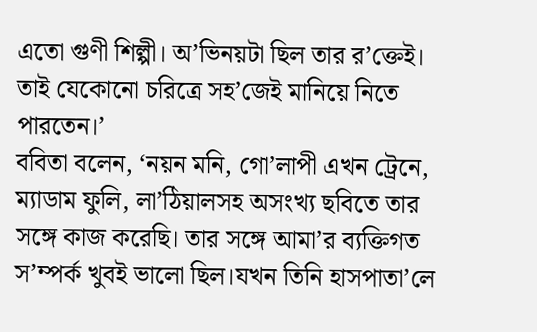এতো গুণী শিল্পী। অ’ভিনয়টা ছিল তার র’ক্তেই। তাই যেকোনো চরিত্রে সহ’জেই মানিয়ে নিতে পারতেন।’
ববিতা বলেন, ‘নয়ন মনি, গো’লাপী এখন ট্রেনে, ম্যাডাম ফুলি, লা’ঠিয়ালসহ অসংখ্য ছবিতে তার সঙ্গে কাজ করেছি। তার সঙ্গে আমা’র ব্যক্তিগত স’ম্পর্ক খুবই ভালো ছিল।যখন তিনি হাসপাতা’লে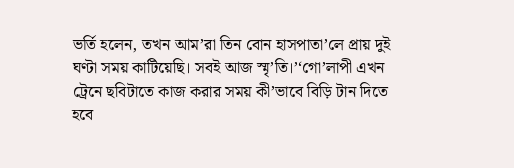ভর্তি হলেন, তখন আম’রা তিন বোন হাসপাতা’লে প্রায় দুই ঘণ্টা সময় কাটিয়েছি। সবই আজ স্মৃ’তি।’‘গো’লাপী এখন ট্রেনে ছবিটাতে কাজ করার সময় কী’ভাবে বিড়ি টান দিতে হবে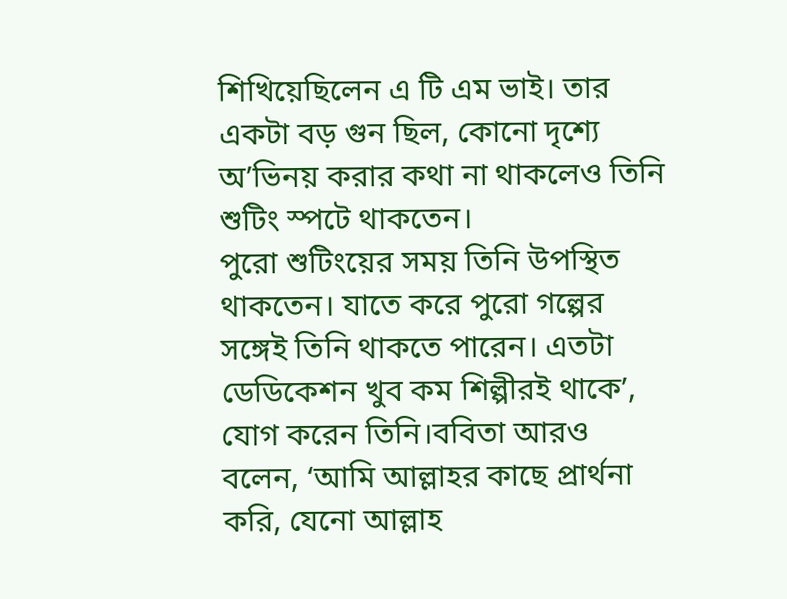শিখিয়েছিলেন এ টি এম ভাই। তার একটা বড় গুন ছিল, কোনো দৃশ্যে অ’ভিনয় করার কথা না থাকলেও তিনি শুটিং স্পটে থাকতেন।
পুরো শুটিংয়ের সময় তিনি উপস্থিত থাকতেন। যাতে করে পুরো গল্পের সঙ্গেই তিনি থাকতে পারেন। এতটা ডেডিকেশন খুব কম শিল্পীরই থাকে’, যোগ করেন তিনি।ববিতা আরও বলেন, ‘আমি আল্লাহর কাছে প্রার্থনা করি, যেনো আল্লাহ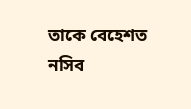তাকে বেহেশত নসিব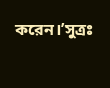করেন।’সুত্রঃ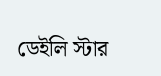ডেইলি স্টার